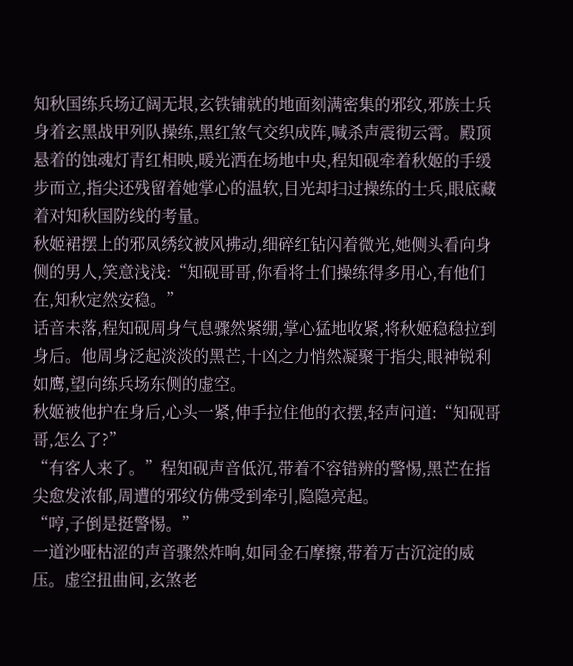知秋国练兵场辽阔无垠,玄铁铺就的地面刻满密集的邪纹,邪族士兵身着玄黑战甲列队操练,黑红煞气交织成阵,喊杀声震彻云霄。殿顶悬着的蚀魂灯青红相映,暖光洒在场地中央,程知砚牵着秋姬的手缓步而立,指尖还残留着她掌心的温软,目光却扫过操练的士兵,眼底藏着对知秋国防线的考量。
秋姬裙摆上的邪凤绣纹被风拂动,细碎红钻闪着微光,她侧头看向身侧的男人,笑意浅浅:“知砚哥哥,你看将士们操练得多用心,有他们在,知秋定然安稳。”
话音未落,程知砚周身气息骤然紧绷,掌心猛地收紧,将秋姬稳稳拉到身后。他周身泛起淡淡的黑芒,十凶之力悄然凝聚于指尖,眼神锐利如鹰,望向练兵场东侧的虚空。
秋姬被他护在身后,心头一紧,伸手拉住他的衣摆,轻声问道:“知砚哥哥,怎么了?”
“有客人来了。”程知砚声音低沉,带着不容错辨的警惕,黑芒在指尖愈发浓郁,周遭的邪纹仿佛受到牵引,隐隐亮起。
“哼,子倒是挺警惕。”
一道沙哑枯涩的声音骤然炸响,如同金石摩擦,带着万古沉淀的威压。虚空扭曲间,玄煞老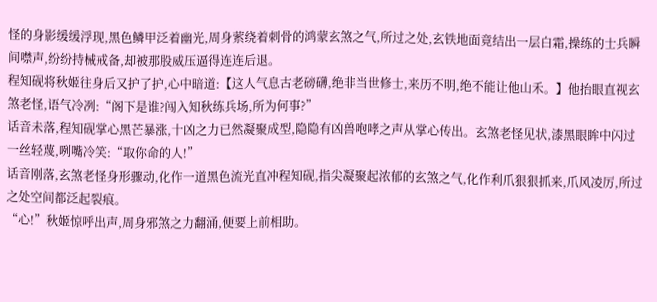怪的身影缓缓浮现,黑色鳞甲泛着幽光,周身萦绕着刺骨的鸿蒙玄煞之气,所过之处,玄铁地面竟结出一层白霜,操练的士兵瞬间噤声,纷纷持械戒备,却被那股威压逼得连连后退。
程知砚将秋姬往身后又护了护,心中暗道:【这人气息古老磅礴,绝非当世修士,来历不明,绝不能让他山禾。】他抬眼直视玄煞老怪,语气冷冽:“阁下是谁?闯入知秋练兵场,所为何事?”
话音未落,程知砚掌心黑芒暴涨,十凶之力已然凝聚成型,隐隐有凶兽咆哮之声从掌心传出。玄煞老怪见状,漆黑眼眸中闪过一丝轻蔑,咧嘴冷笑:“取你命的人!”
话音刚落,玄煞老怪身形骤动,化作一道黑色流光直冲程知砚,指尖凝聚起浓郁的玄煞之气,化作利爪狠狠抓来,爪风凌厉,所过之处空间都泛起裂痕。
“心!”秋姬惊呼出声,周身邪煞之力翻涌,便要上前相助。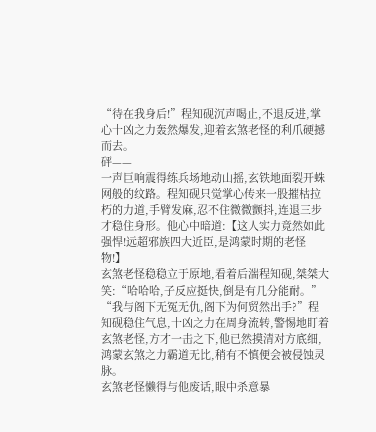“待在我身后!”程知砚沉声喝止,不退反进,掌心十凶之力轰然爆发,迎着玄煞老怪的利爪硬撼而去。
砰——
一声巨响震得练兵场地动山摇,玄铁地面裂开蛛网般的纹路。程知砚只觉掌心传来一股摧枯拉朽的力道,手臂发麻,忍不住微微颤抖,连退三步才稳住身形。他心中暗道:【这人实力竟然如此强悍!远超邪族四大近臣,是鸿蒙时期的老怪物!】
玄煞老怪稳稳立于原地,看着后湍程知砚,桀桀大笑:“哈哈哈,子反应挺快,倒是有几分能耐。”
“我与阁下无冤无仇,阁下为何贸然出手?”程知砚稳住气息,十凶之力在周身流转,警惕地盯着玄煞老怪,方才一击之下,他已然摸清对方底细,鸿蒙玄煞之力霸道无比,稍有不慎便会被侵蚀灵脉。
玄煞老怪懒得与他废话,眼中杀意暴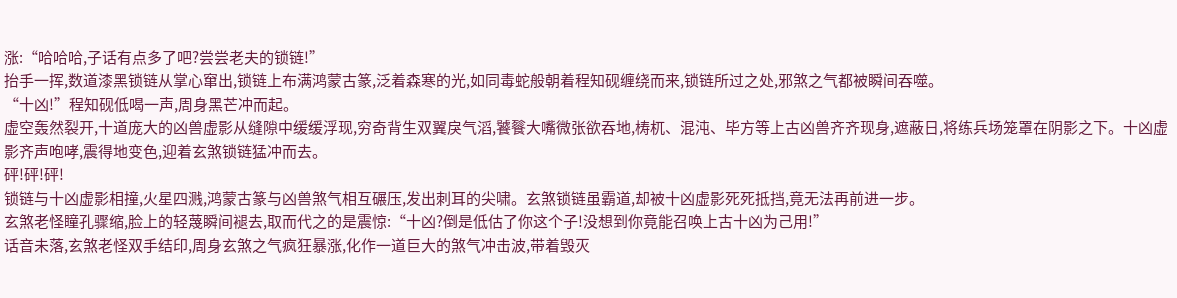涨:“哈哈哈,子话有点多了吧?尝尝老夫的锁链!”
抬手一挥,数道漆黑锁链从掌心窜出,锁链上布满鸿蒙古篆,泛着森寒的光,如同毒蛇般朝着程知砚缠绕而来,锁链所过之处,邪煞之气都被瞬间吞噬。
“十凶!”程知砚低喝一声,周身黑芒冲而起。
虚空轰然裂开,十道庞大的凶兽虚影从缝隙中缓缓浮现,穷奇背生双翼戾气滔,饕餮大嘴微张欲吞地,梼杌、混沌、毕方等上古凶兽齐齐现身,遮蔽日,将练兵场笼罩在阴影之下。十凶虚影齐声咆哮,震得地变色,迎着玄煞锁链猛冲而去。
砰!砰!砰!
锁链与十凶虚影相撞,火星四溅,鸿蒙古篆与凶兽煞气相互碾压,发出刺耳的尖啸。玄煞锁链虽霸道,却被十凶虚影死死抵挡,竟无法再前进一步。
玄煞老怪瞳孔骤缩,脸上的轻蔑瞬间褪去,取而代之的是震惊:“十凶?倒是低估了你这个子!没想到你竟能召唤上古十凶为己用!”
话音未落,玄煞老怪双手结印,周身玄煞之气疯狂暴涨,化作一道巨大的煞气冲击波,带着毁灭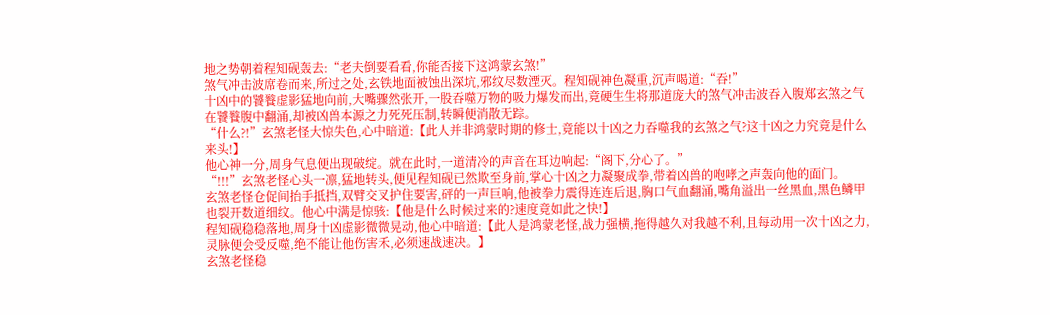地之势朝着程知砚轰去:“老夫倒要看看,你能否接下这鸿蒙玄煞!”
煞气冲击波席卷而来,所过之处,玄铁地面被蚀出深坑,邪纹尽数湮灭。程知砚神色凝重,沉声喝道:“吞!”
十凶中的饕餮虚影猛地向前,大嘴骤然张开,一股吞噬万物的吸力爆发而出,竟硬生生将那道庞大的煞气冲击波吞入腹郑玄煞之气在饕餮腹中翻涌,却被凶兽本源之力死死压制,转瞬便消散无踪。
“什么?!”玄煞老怪大惊失色,心中暗道:【此人并非鸿蒙时期的修士,竟能以十凶之力吞噬我的玄煞之气?这十凶之力究竟是什么来头!】
他心神一分,周身气息便出现破绽。就在此时,一道清冷的声音在耳边响起:“阁下,分心了。”
“!!!”玄煞老怪心头一凛,猛地转头,便见程知砚已然欺至身前,掌心十凶之力凝聚成拳,带着凶兽的咆哮之声轰向他的面门。
玄煞老怪仓促间抬手抵挡,双臂交叉护住要害,砰的一声巨响,他被拳力震得连连后退,胸口气血翻涌,嘴角溢出一丝黑血,黑色鳞甲也裂开数道细纹。他心中满是惊骇:【他是什么时候过来的?速度竟如此之快!】
程知砚稳稳落地,周身十凶虚影微微晃动,他心中暗道:【此人是鸿蒙老怪,战力强横,拖得越久对我越不利,且每动用一次十凶之力,灵脉便会受反噬,绝不能让他伤害禾,必须速战速决。】
玄煞老怪稳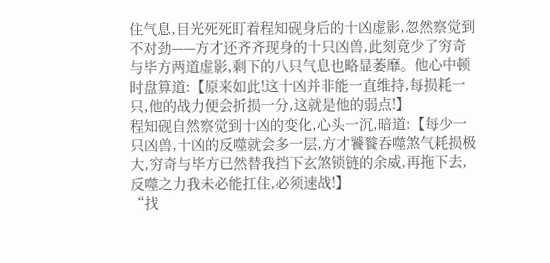住气息,目光死死盯着程知砚身后的十凶虚影,忽然察觉到不对劲——方才还齐齐现身的十只凶兽,此刻竟少了穷奇与毕方两道虚影,剩下的八只气息也略显萎靡。他心中顿时盘算道:【原来如此!这十凶并非能一直维持,每损耗一只,他的战力便会折损一分,这就是他的弱点!】
程知砚自然察觉到十凶的变化,心头一沉,暗道:【每少一只凶兽,十凶的反噬就会多一层,方才饕餮吞噬煞气耗损极大,穷奇与毕方已然替我挡下玄煞锁链的余威,再拖下去,反噬之力我未必能扛住,必须速战!】
“找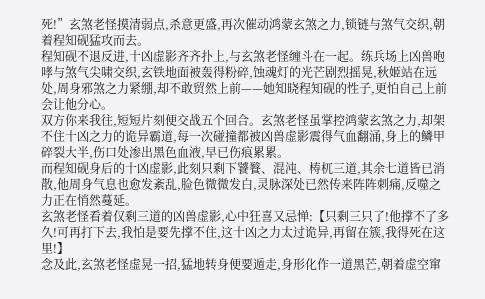死!”玄煞老怪摸清弱点,杀意更盛,再次催动鸿蒙玄煞之力,锁链与煞气交织,朝着程知砚猛攻而去。
程知砚不退反进,十凶虚影齐齐扑上,与玄煞老怪缠斗在一起。练兵场上凶兽咆哮与煞气尖啸交织,玄铁地面被轰得粉碎,蚀魂灯的光芒剧烈摇晃,秋姬站在远处,周身邪煞之力紧绷,却不敢贸然上前——她知晓程知砚的性子,更怕自己上前会让他分心。
双方你来我往,短短片刻便交战五个回合。玄煞老怪虽掌控鸿蒙玄煞之力,却架不住十凶之力的诡异霸道,每一次碰撞都被凶兽虚影震得气血翻涌,身上的鳞甲碎裂大半,伤口处渗出黑色血液,早已伤痕累累。
而程知砚身后的十凶虚影,此刻只剩下饕餮、混沌、梼杌三道,其余七道皆已消散,他周身气息也愈发紊乱,脸色微微发白,灵脉深处已然传来阵阵刺痛,反噬之力正在悄然蔓延。
玄煞老怪看着仅剩三道的凶兽虚影,心中狂喜又忌惮:【只剩三只了!他撑不了多久!可再打下去,我怕是要先撑不住,这十凶之力太过诡异,再留在簇,我得死在这里!】
念及此,玄煞老怪虚晃一招,猛地转身便要遁走,身形化作一道黑芒,朝着虚空窜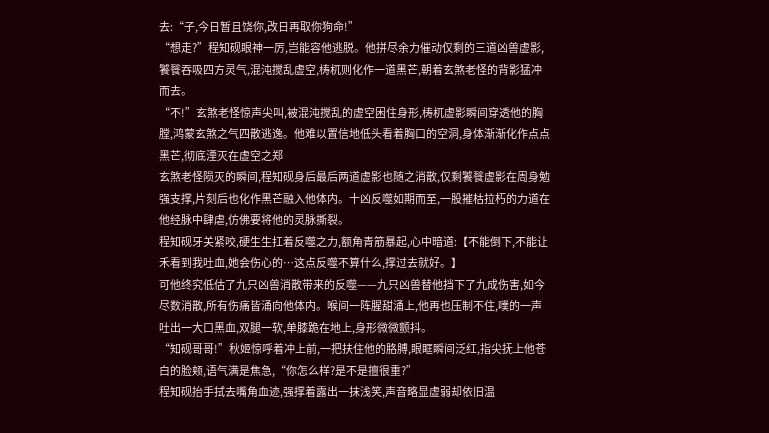去:“子,今日暂且饶你,改日再取你狗命!”
“想走?”程知砚眼神一厉,岂能容他逃脱。他拼尽余力催动仅剩的三道凶兽虚影,饕餮吞吸四方灵气,混沌搅乱虚空,梼杌则化作一道黑芒,朝着玄煞老怪的背影猛冲而去。
“不!”玄煞老怪惊声尖叫,被混沌搅乱的虚空困住身形,梼杌虚影瞬间穿透他的胸膛,鸿蒙玄煞之气四散逃逸。他难以置信地低头看着胸口的空洞,身体渐渐化作点点黑芒,彻底湮灭在虚空之郑
玄煞老怪陨灭的瞬间,程知砚身后最后两道虚影也随之消散,仅剩饕餮虚影在周身勉强支撑,片刻后也化作黑芒融入他体内。十凶反噬如期而至,一股摧枯拉朽的力道在他经脉中肆虐,仿佛要将他的灵脉撕裂。
程知砚牙关紧咬,硬生生扛着反噬之力,额角青筋暴起,心中暗道:【不能倒下,不能让禾看到我吐血,她会伤心的…这点反噬不算什么,撑过去就好。】
可他终究低估了九只凶兽消散带来的反噬——九只凶兽替他挡下了九成伤害,如今尽数消散,所有伤痛皆涌向他体内。喉间一阵腥甜涌上,他再也压制不住,噗的一声吐出一大口黑血,双腿一软,单膝跪在地上,身形微微颤抖。
“知砚哥哥!”秋姬惊呼着冲上前,一把扶住他的胳膊,眼眶瞬间泛红,指尖抚上他苍白的脸颊,语气满是焦急,“你怎么样?是不是擅很重?”
程知砚抬手拭去嘴角血迹,强撑着露出一抹浅笑,声音略显虚弱却依旧温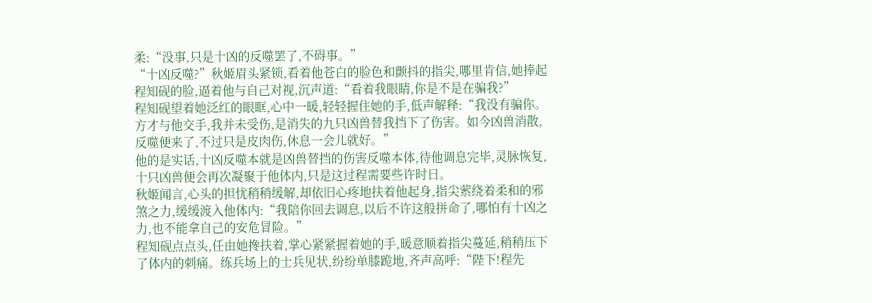柔:“没事,只是十凶的反噬罢了,不碍事。”
“十凶反噬?”秋姬眉头紧锁,看着他苍白的脸色和颤抖的指尖,哪里肯信,她捧起程知砚的脸,逼着他与自己对视,沉声道:“看着我眼睛,你是不是在骗我?”
程知砚望着她泛红的眼眶,心中一暖,轻轻握住她的手,低声解释:“我没有骗你。方才与他交手,我并未受伤,是消失的九只凶兽替我挡下了伤害。如今凶兽消散,反噬便来了,不过只是皮肉伤,休息一会儿就好。”
他的是实话,十凶反噬本就是凶兽替挡的伤害反噬本体,待他调息完毕,灵脉恢复,十只凶兽便会再次凝聚于他体内,只是这过程需要些许时日。
秋姬闻言,心头的担忧稍稍缓解,却依旧心疼地扶着他起身,指尖萦绕着柔和的邪煞之力,缓缓渡入他体内:“我陪你回去调息,以后不许这般拼命了,哪怕有十凶之力,也不能拿自己的安危冒险。”
程知砚点点头,任由她搀扶着,掌心紧紧握着她的手,暖意顺着指尖蔓延,稍稍压下了体内的刺痛。练兵场上的士兵见状,纷纷单膝跪地,齐声高呼:“陛下!程先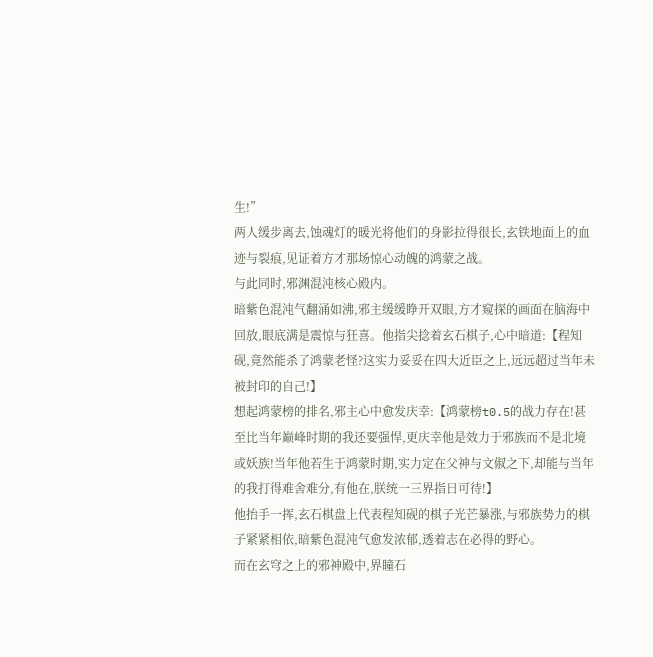生!”
两人缓步离去,蚀魂灯的暖光将他们的身影拉得很长,玄铁地面上的血迹与裂痕,见证着方才那场惊心动魄的鸿蒙之战。
与此同时,邪渊混沌核心殿内。
暗紫色混沌气翻涌如沸,邪主缓缓睁开双眼,方才窥探的画面在脑海中回放,眼底满是震惊与狂喜。他指尖捻着玄石棋子,心中暗道:【程知砚,竟然能杀了鸿蒙老怪?这实力妥妥在四大近臣之上,远远超过当年未被封印的自己!】
想起鸿蒙榜的排名,邪主心中愈发庆幸:【鸿蒙榜t0.5的战力存在!甚至比当年巅峰时期的我还要强悍,更庆幸他是效力于邪族而不是北境或妖族!当年他若生于鸿蒙时期,实力定在父神与文俶之下,却能与当年的我打得难舍难分,有他在,朕统一三界指日可待!】
他抬手一挥,玄石棋盘上代表程知砚的棋子光芒暴涨,与邪族势力的棋子紧紧相依,暗紫色混沌气愈发浓郁,透着志在必得的野心。
而在玄穹之上的邪神殿中,界瞳石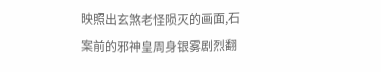映照出玄煞老怪陨灭的画面,石案前的邪神皇周身银雾剧烈翻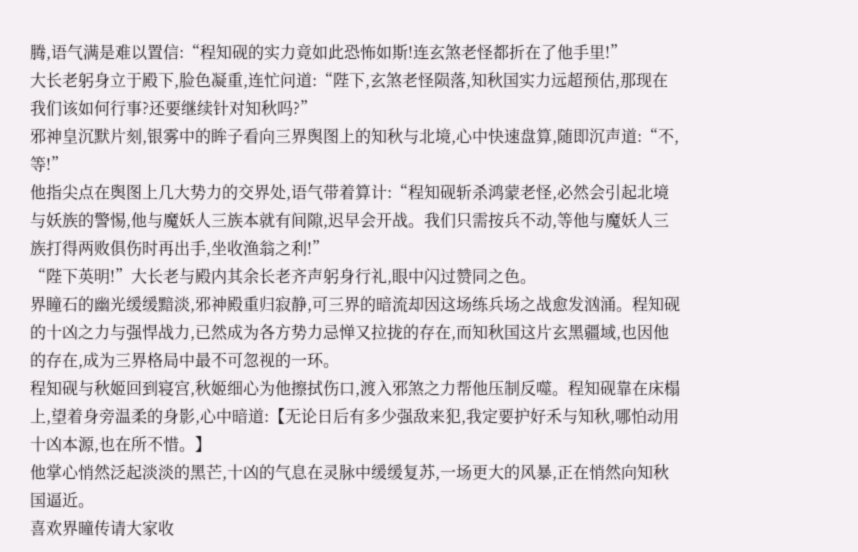腾,语气满是难以置信:“程知砚的实力竟如此恐怖如斯!连玄煞老怪都折在了他手里!”
大长老躬身立于殿下,脸色凝重,连忙问道:“陛下,玄煞老怪陨落,知秋国实力远超预估,那现在我们该如何行事?还要继续针对知秋吗?”
邪神皇沉默片刻,银雾中的眸子看向三界舆图上的知秋与北境,心中快速盘算,随即沉声道:“不,等!”
他指尖点在舆图上几大势力的交界处,语气带着算计:“程知砚斩杀鸿蒙老怪,必然会引起北境与妖族的警惕,他与魔妖人三族本就有间隙,迟早会开战。我们只需按兵不动,等他与魔妖人三族打得两败俱伤时再出手,坐收渔翁之利!”
“陛下英明!”大长老与殿内其余长老齐声躬身行礼,眼中闪过赞同之色。
界瞳石的幽光缓缓黯淡,邪神殿重归寂静,可三界的暗流却因这场练兵场之战愈发汹涌。程知砚的十凶之力与强悍战力,已然成为各方势力忌惮又拉拢的存在,而知秋国这片玄黑疆域,也因他的存在,成为三界格局中最不可忽视的一环。
程知砚与秋姬回到寝宫,秋姬细心为他擦拭伤口,渡入邪煞之力帮他压制反噬。程知砚靠在床榻上,望着身旁温柔的身影,心中暗道:【无论日后有多少强敌来犯,我定要护好禾与知秋,哪怕动用十凶本源,也在所不惜。】
他掌心悄然泛起淡淡的黑芒,十凶的气息在灵脉中缓缓复苏,一场更大的风暴,正在悄然向知秋国逼近。
喜欢界曈传请大家收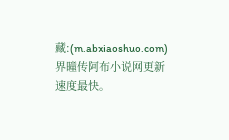藏:(m.abxiaoshuo.com)界曈传阿布小说网更新速度最快。